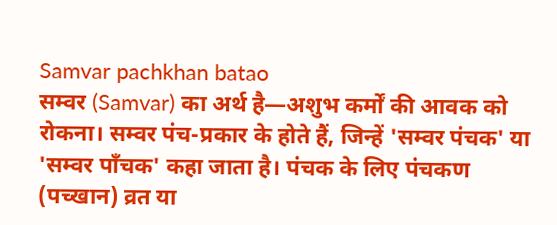Samvar pachkhan batao
सम्वर (Samvar) का अर्थ है—अशुभ कर्मों की आवक को रोकना। सम्वर पंच-प्रकार के होते हैं, जिन्हें 'सम्वर पंचक' या 'सम्वर पाँचक' कहा जाता है। पंचक के लिए पंचकण (पच्खान) व्रत या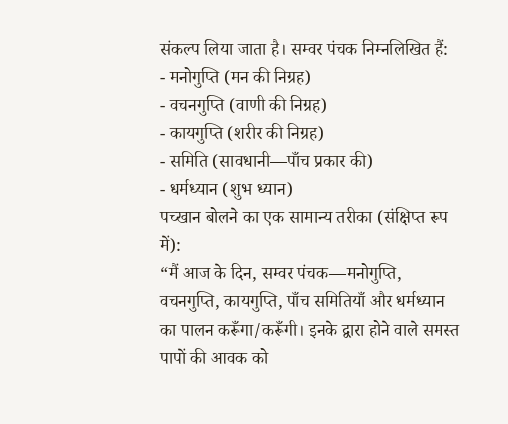संकल्प लिया जाता है। सम्वर पंचक निम्नलिखित हैं:
- मनोगुप्ति (मन की निग्रह)
- वचनगुप्ति (वाणी की निग्रह)
- कायगुप्ति (शरीर की निग्रह)
- समिति (सावधानी—पाँच प्रकार की)
- धर्मध्यान (शुभ ध्यान)
पच्खान बोलने का एक सामान्य तरीका (संक्षिप्त रूप में):
“मैं आज के दिन, सम्वर पंचक—मनोगुप्ति, वचनगुप्ति, कायगुप्ति, पाँच समितियाँ और धर्मध्यान का पालन करूँगा/करूँगी। इनके द्वारा होने वाले समस्त पापों की आवक को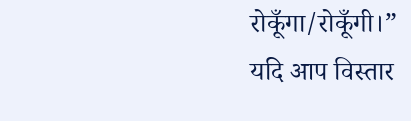रोकूँगा/रोकूँगी।”
यदि आप विस्तार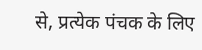से, प्रत्येक पंचक के लिए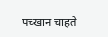पच्खान चाहते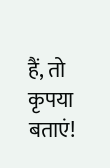हैं, तो कृपया बताएं!